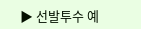▶ 선발투수 예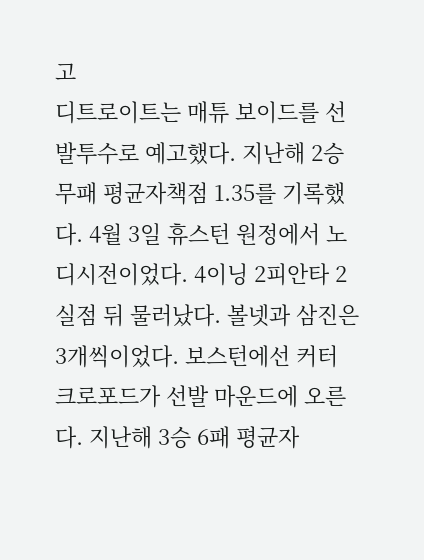고
디트로이트는 매튜 보이드를 선발투수로 예고했다. 지난해 2승 무패 평균자책점 1.35를 기록했다. 4월 3일 휴스턴 원정에서 노디시전이었다. 4이닝 2피안타 2실점 뒤 물러났다. 볼넷과 삼진은 3개씩이었다. 보스턴에선 커터 크로포드가 선발 마운드에 오른다. 지난해 3승 6패 평균자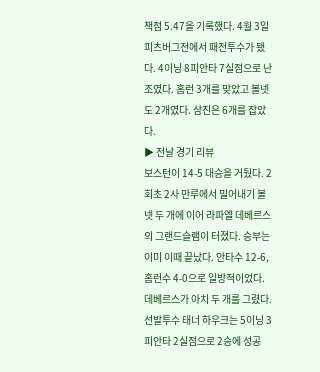책점 5.47을 기록했다. 4월 3일 피츠버그전에서 패전투수가 됐다. 4이닝 8피안타 7실점으로 난조였다. 홈런 3개를 맞았고 볼넷도 2개였다. 삼진은 6개를 잡았다.
▶ 전날 경기 리뷰
보스턴이 14-5 대승을 거뒀다. 2회초 2사 만루에서 밀어내기 볼넷 두 개에 이어 라파엘 데베르스의 그랜드슬램이 터졌다. 승부는 이미 이때 끝났다. 안타수 12-6, 홈런수 4-0으로 일방적이었다. 데베르스가 아치 두 개를 그렸다. 선발투수 태너 하우크는 5이닝 3피안타 2실점으로 2승에 성공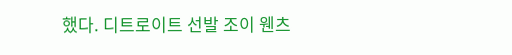했다. 디트로이트 선발 조이 웬츠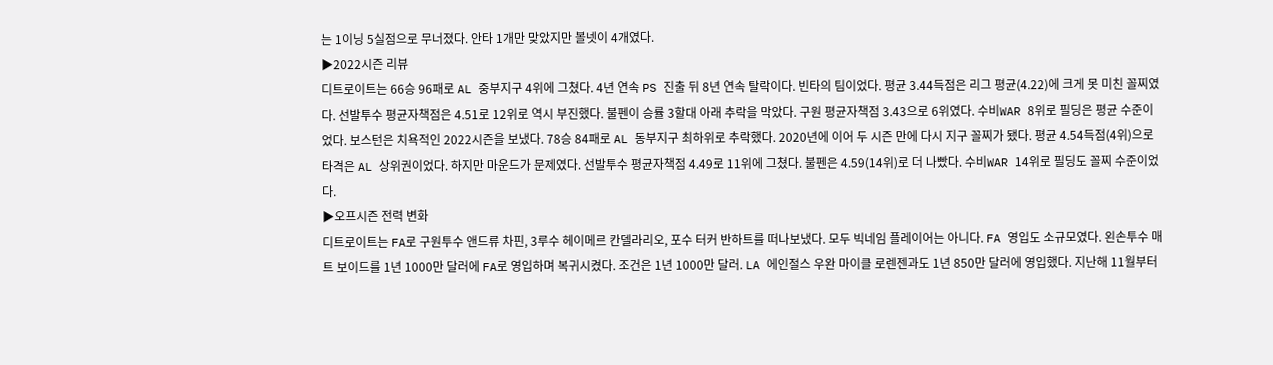는 1이닝 5실점으로 무너졌다. 안타 1개만 맞았지만 볼넷이 4개였다.
▶2022시즌 리뷰
디트로이트는 66승 96패로 AL 중부지구 4위에 그쳤다. 4년 연속 PS 진출 뒤 8년 연속 탈락이다. 빈타의 팀이었다. 평균 3.44득점은 리그 평균(4.22)에 크게 못 미친 꼴찌였다. 선발투수 평균자책점은 4.51로 12위로 역시 부진했다. 불펜이 승률 3할대 아래 추락을 막았다. 구원 평균자책점 3.43으로 6위였다. 수비WAR 8위로 필딩은 평균 수준이었다. 보스턴은 치욕적인 2022시즌을 보냈다. 78승 84패로 AL 동부지구 최하위로 추락했다. 2020년에 이어 두 시즌 만에 다시 지구 꼴찌가 됐다. 평균 4.54득점(4위)으로 타격은 AL 상위권이었다. 하지만 마운드가 문제였다. 선발투수 평균자책점 4.49로 11위에 그쳤다. 불펜은 4.59(14위)로 더 나빴다. 수비WAR 14위로 필딩도 꼴찌 수준이었다.
▶오프시즌 전력 변화
디트로이트는 FA로 구원투수 앤드류 차핀, 3루수 헤이메르 칸델라리오, 포수 터커 반하트를 떠나보냈다. 모두 빅네임 플레이어는 아니다. FA 영입도 소규모였다. 왼손투수 매트 보이드를 1년 1000만 달러에 FA로 영입하며 복귀시켰다. 조건은 1년 1000만 달러. LA 에인절스 우완 마이클 로렌젠과도 1년 850만 달러에 영입했다. 지난해 11월부터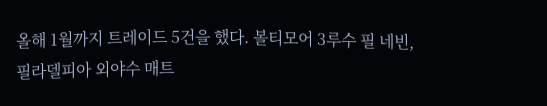올해 1월까지 트레이드 5건을 했다. 볼티모어 3루수 필 네빈, 필라델피아 외야수 매트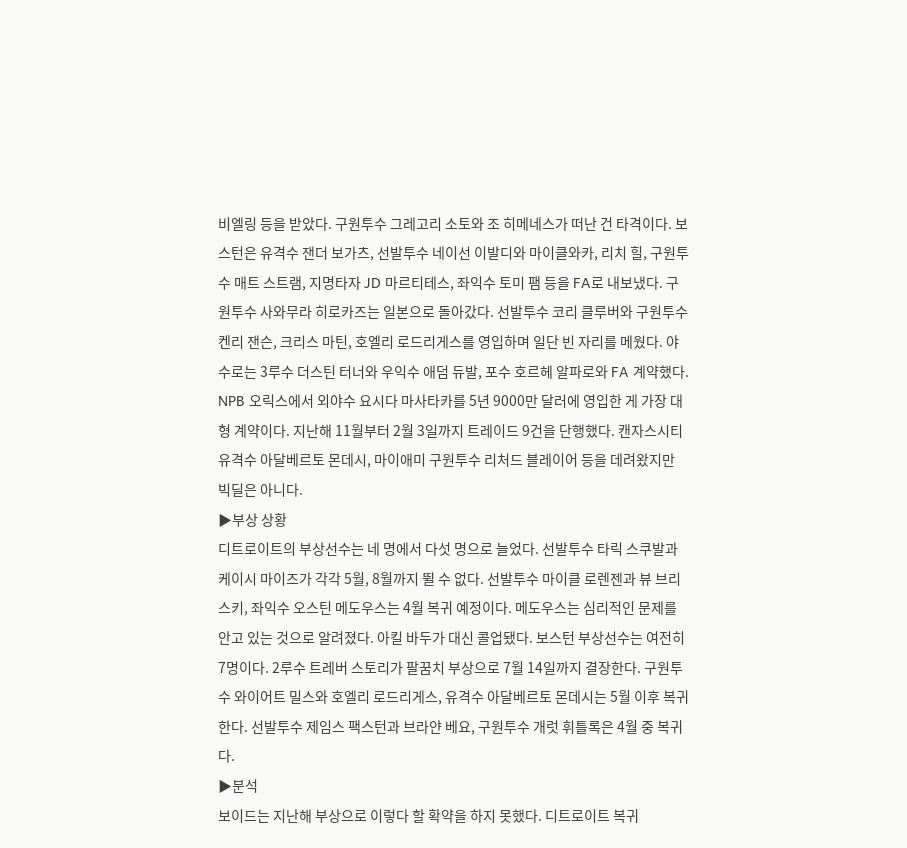비엘링 등을 받았다. 구원투수 그레고리 소토와 조 히메네스가 떠난 건 타격이다. 보스턴은 유격수 잰더 보가츠, 선발투수 네이선 이발디와 마이클와카, 리치 힐, 구원투수 매트 스트램, 지명타자 JD 마르티테스, 좌익수 토미 팸 등을 FA로 내보냈다. 구원투수 사와무라 히로카즈는 일본으로 돌아갔다. 선발투수 코리 클루버와 구원투수 켄리 잰슨, 크리스 마틴, 호엘리 로드리게스를 영입하며 일단 빈 자리를 메웠다. 야수로는 3루수 더스틴 터너와 우익수 애덤 듀발, 포수 호르헤 알파로와 FA 계약했다. NPB 오릭스에서 외야수 요시다 마사타카를 5년 9000만 달러에 영입한 게 가장 대형 계약이다. 지난해 11월부터 2월 3일까지 트레이드 9건을 단행했다. 캔자스시티 유격수 아달베르토 몬데시, 마이애미 구원투수 리처드 블레이어 등을 데려왔지만 빅딜은 아니다.
▶부상 상황
디트로이트의 부상선수는 네 명에서 다섯 명으로 늘었다. 선발투수 타릭 스쿠발과 케이시 마이즈가 각각 5월, 8월까지 뛸 수 없다. 선발투수 마이클 로렌젠과 뷰 브리스키, 좌익수 오스틴 메도우스는 4월 복귀 예정이다. 메도우스는 심리적인 문제를 안고 있는 것으로 알려졌다. 아킬 바두가 대신 콜업됐다. 보스턴 부상선수는 여전히 7명이다. 2루수 트레버 스토리가 팔꿈치 부상으로 7월 14일까지 결장한다. 구원투수 와이어트 밀스와 호엘리 로드리게스, 유격수 아달베르토 몬데시는 5월 이후 복귀한다. 선발투수 제임스 팩스턴과 브라얀 베요, 구원투수 개럿 휘틀록은 4월 중 복귀다.
▶분석
보이드는 지난해 부상으로 이렇다 할 확약을 하지 못했다. 디트로이트 복귀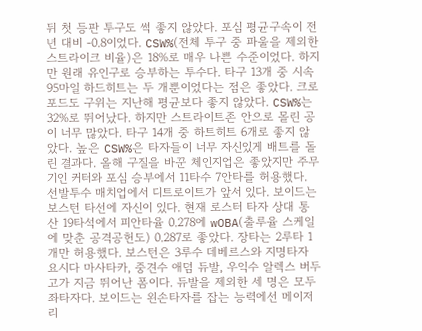뒤 첫 등판 투구도 썩 좋지 않았다. 포심 평균구속이 전년 대비 -0.8이었다. CSW%(전체 투구 중 파울을 제외한 스트라이크 비율)은 18%로 매우 나쁜 수준이었다. 하지만 원래 유인구로 승부하는 투수다. 타구 13개 중 시속 95마일 하드히트는 두 개뿐이었다는 점은 좋았다. 크로포드도 구위는 지난해 평균보다 좋지 않았다. CSW%는 32%로 뛰어났다. 하지만 스트라이트존 안으로 몰린 공이 너무 많았다. 타구 14개 중 하트히트 6개로 좋지 않았다. 높은 CSW%은 타자들이 너무 자신있게 배트를 돌린 결과다. 올해 구질을 바꾼 체인지업은 좋았지만 주무기인 커터와 포심 승부에서 11타수 7안타를 허용했다. 선발투수 매치업에서 디트로이트가 앞서 있다. 보이드는 보스턴 타선에 자신이 있다. 현재 로스터 타자 상대 통산 19타석에서 피안타율 0.278에 wOBA(출루율 스케일에 맞춘 공격공헌도) 0.287로 좋았다. 장타는 2루타 1개만 허용했다. 보스턴은 3루수 데베르스와 지명타자 요시다 마사타카, 중견수 애덤 듀발, 우익수 알렉스 버두고가 지금 뛰어난 폼이다. 듀발을 제외한 세 명은 모두 좌타자다. 보이드는 왼손타자를 잡는 능력에선 메이저리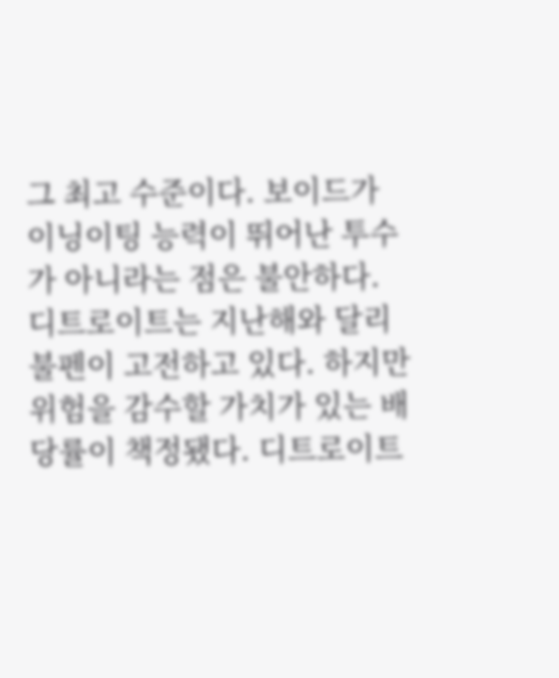그 최고 수준이다. 보이드가 이닝이팅 능력이 뛰어난 투수가 아니라는 점은 불안하다. 디트로이트는 지난해와 달리 불펜이 고전하고 있다. 하지만 위험을 감수할 가치가 있는 배당률이 책정됐다. 디트로이트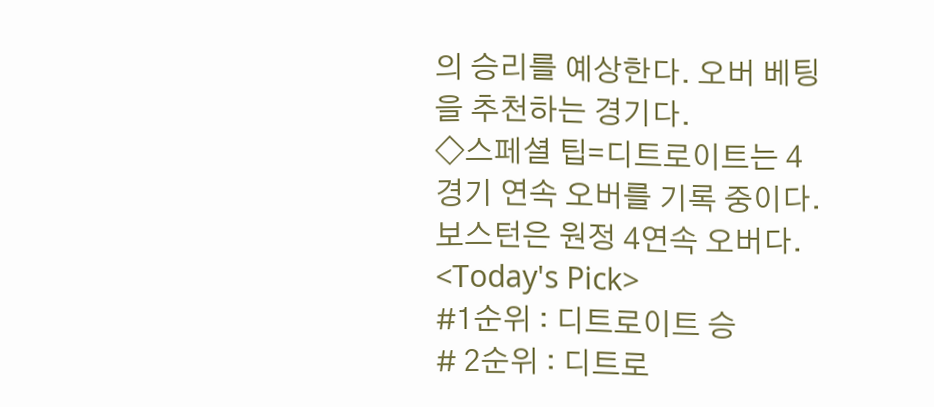의 승리를 예상한다. 오버 베팅을 추천하는 경기다.
◇스페셜 팁=디트로이트는 4경기 연속 오버를 기록 중이다. 보스턴은 원정 4연속 오버다.
<Today's Pick>
#1순위 : 디트로이트 승
# 2순위 : 디트로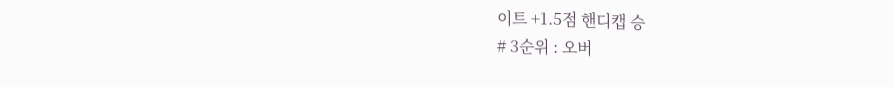이트 +1.5점 핸디캡 승
# 3순위 : 오버